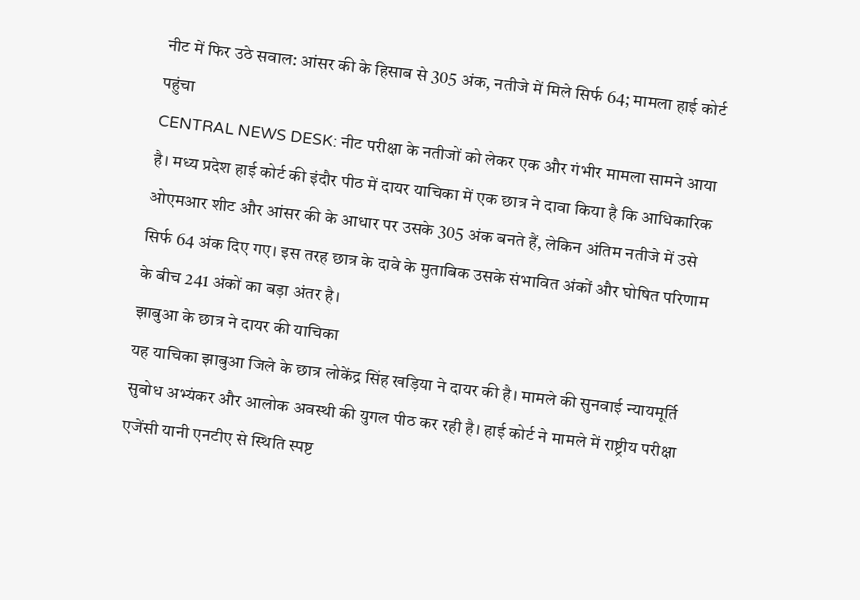नीट में फिर उठे सवाल: आंसर की के हिसाब से 305 अंक, नतीजे में मिले सिर्फ 64; मामला हाई कोर्ट पहुंचा
CENTRAL NEWS DESK: नीट परीक्षा के नतीजों को लेकर एक और गंभीर मामला सामने आया है। मध्य प्रदेश हाई कोर्ट की इंदौर पीठ में दायर याचिका में एक छात्र ने दावा किया है कि आधिकारिक ओएमआर शीट और आंसर की के आधार पर उसके 305 अंक बनते हैं, लेकिन अंतिम नतीजे में उसे सिर्फ 64 अंक दिए गए। इस तरह छात्र के दावे के मुताबिक उसके संभावित अंकों और घोषित परिणाम के बीच 241 अंकों का बड़ा अंतर है।
झाबुआ के छात्र ने दायर की याचिका
यह याचिका झाबुआ जिले के छात्र लोकेंद्र सिंह खड़िया ने दायर की है। मामले की सुनवाई न्यायमूर्ति सुबोध अभ्यंकर और आलोक अवस्थी की युगल पीठ कर रही है। हाई कोर्ट ने मामले में राष्ट्रीय परीक्षा एजेंसी यानी एनटीए से स्थिति स्पष्ट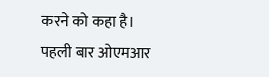करने को कहा है।
पहली बार ओएमआर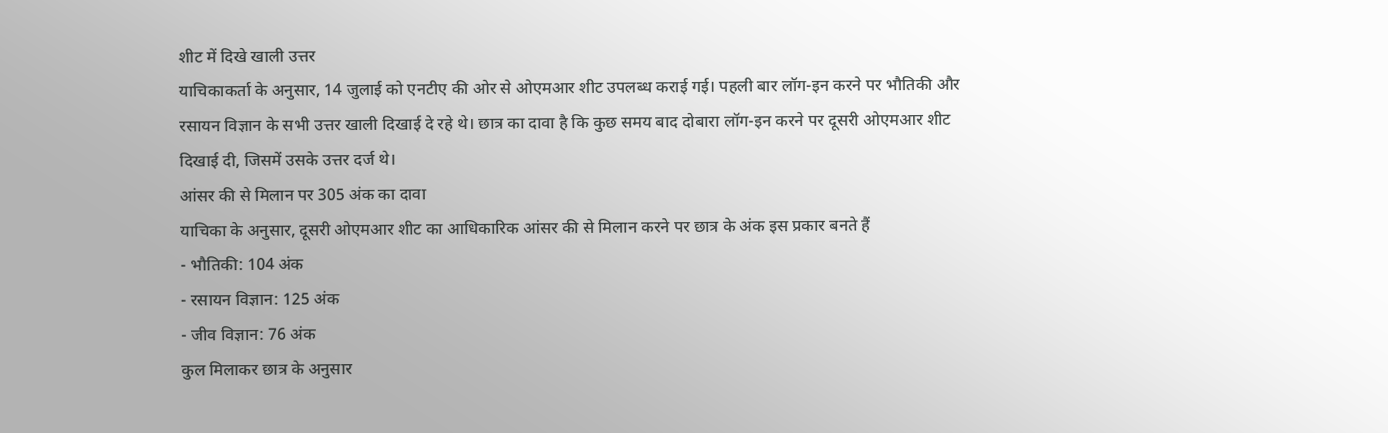शीट में दिखे खाली उत्तर
याचिकाकर्ता के अनुसार, 14 जुलाई को एनटीए की ओर से ओएमआर शीट उपलब्ध कराई गई। पहली बार लॉग-इन करने पर भौतिकी और रसायन विज्ञान के सभी उत्तर खाली दिखाई दे रहे थे। छात्र का दावा है कि कुछ समय बाद दोबारा लॉग-इन करने पर दूसरी ओएमआर शीट दिखाई दी, जिसमें उसके उत्तर दर्ज थे।
आंसर की से मिलान पर 305 अंक का दावा
याचिका के अनुसार, दूसरी ओएमआर शीट का आधिकारिक आंसर की से मिलान करने पर छात्र के अंक इस प्रकार बनते हैं
- भौतिकी: 104 अंक
- रसायन विज्ञान: 125 अंक
- जीव विज्ञान: 76 अंक
कुल मिलाकर छात्र के अनुसार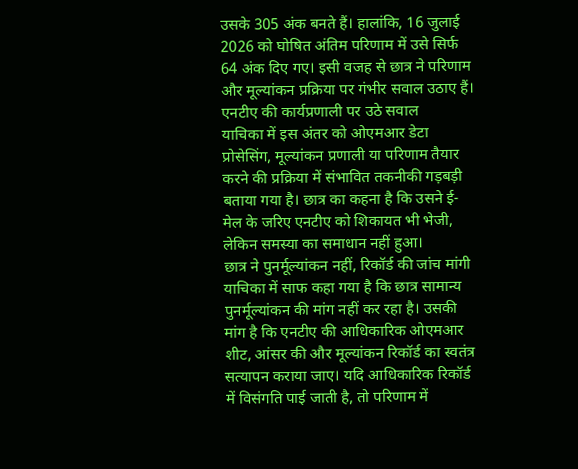उसके 305 अंक बनते हैं। हालांकि, 16 जुलाई 2026 को घोषित अंतिम परिणाम में उसे सिर्फ 64 अंक दिए गए। इसी वजह से छात्र ने परिणाम और मूल्यांकन प्रक्रिया पर गंभीर सवाल उठाए हैं।
एनटीए की कार्यप्रणाली पर उठे सवाल
याचिका में इस अंतर को ओएमआर डेटा प्रोसेसिंग, मूल्यांकन प्रणाली या परिणाम तैयार करने की प्रक्रिया में संभावित तकनीकी गड़बड़ी बताया गया है। छात्र का कहना है कि उसने ई-मेल के जरिए एनटीए को शिकायत भी भेजी, लेकिन समस्या का समाधान नहीं हुआ।
छात्र ने पुनर्मूल्यांकन नहीं, रिकॉर्ड की जांच मांगी
याचिका में साफ कहा गया है कि छात्र सामान्य पुनर्मूल्यांकन की मांग नहीं कर रहा है। उसकी मांग है कि एनटीए की आधिकारिक ओएमआर शीट, आंसर की और मूल्यांकन रिकॉर्ड का स्वतंत्र सत्यापन कराया जाए। यदि आधिकारिक रिकॉर्ड में विसंगति पाई जाती है, तो परिणाम में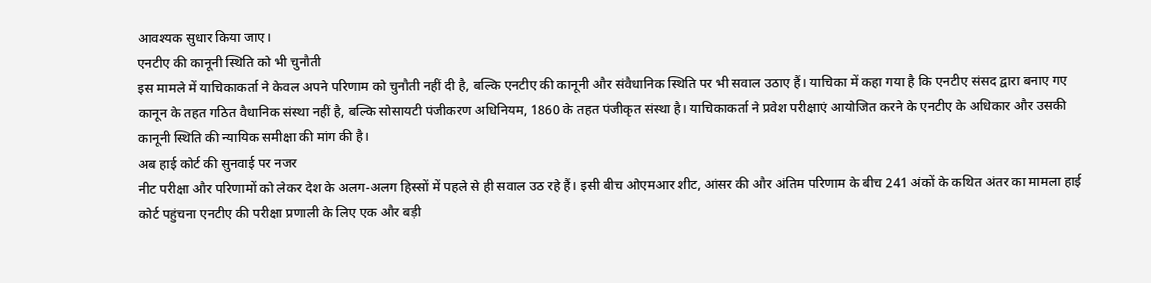आवश्यक सुधार किया जाए।
एनटीए की कानूनी स्थिति को भी चुनौती
इस मामले में याचिकाकर्ता ने केवल अपने परिणाम को चुनौती नहीं दी है, बल्कि एनटीए की कानूनी और संवैधानिक स्थिति पर भी सवाल उठाए हैं। याचिका में कहा गया है कि एनटीए संसद द्वारा बनाए गए कानून के तहत गठित वैधानिक संस्था नहीं है, बल्कि सोसायटी पंजीकरण अधिनियम, 1860 के तहत पंजीकृत संस्था है। याचिकाकर्ता ने प्रवेश परीक्षाएं आयोजित करने के एनटीए के अधिकार और उसकी कानूनी स्थिति की न्यायिक समीक्षा की मांग की है।
अब हाई कोर्ट की सुनवाई पर नजर
नीट परीक्षा और परिणामों को लेकर देश के अलग-अलग हिस्सों में पहले से ही सवाल उठ रहे हैं। इसी बीच ओएमआर शीट, आंसर की और अंतिम परिणाम के बीच 241 अंकों के कथित अंतर का मामला हाई कोर्ट पहुंचना एनटीए की परीक्षा प्रणाली के लिए एक और बड़ी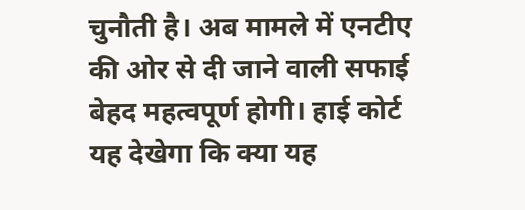चुनौती है। अब मामले में एनटीए की ओर से दी जाने वाली सफाई बेहद महत्वपूर्ण होगी। हाई कोर्ट यह देखेगा कि क्या यह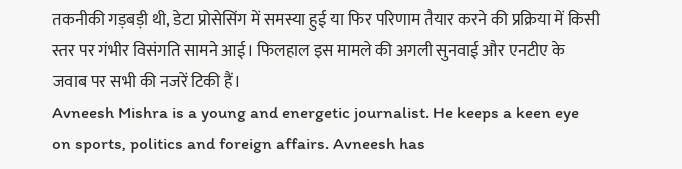तकनीकी गड़बड़ी थी, डेटा प्रोसेसिंग में समस्या हुई या फिर परिणाम तैयार करने की प्रक्रिया में किसी स्तर पर गंभीर विसंगति सामने आई। फिलहाल इस मामले की अगली सुनवाई और एनटीए के जवाब पर सभी की नजरें टिकी हैं।
Avneesh Mishra is a young and energetic journalist. He keeps a keen eye on sports, politics and foreign affairs. Avneesh has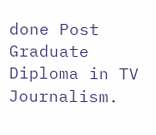done Post Graduate Diploma in TV Journalism.